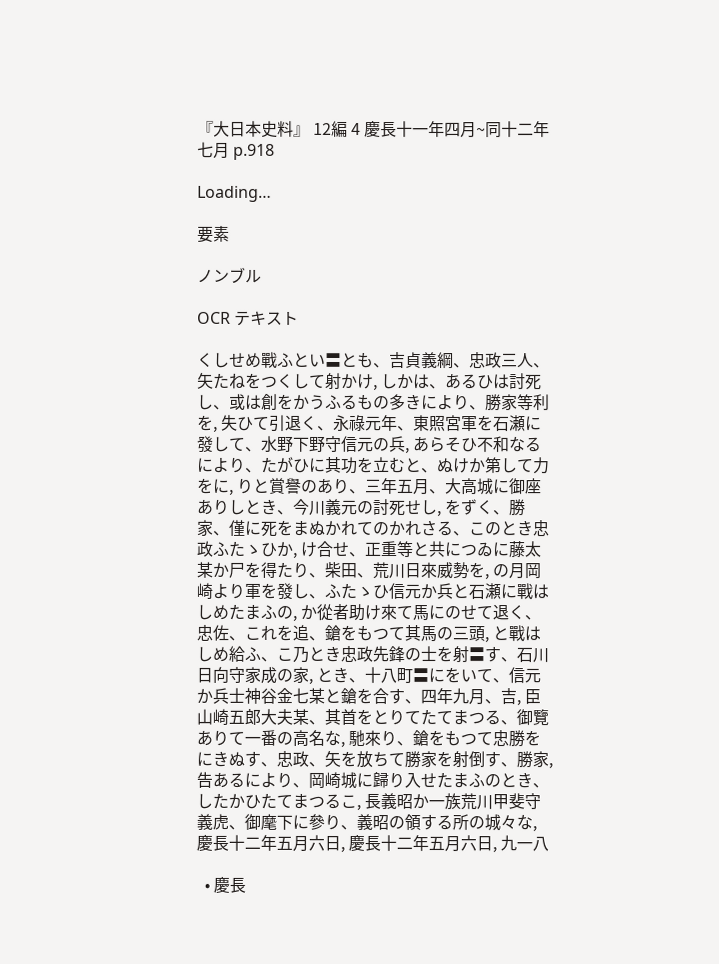『大日本史料』 12編 4 慶長十一年四月~同十二年七月 p.918

Loading…

要素

ノンブル

OCR テキスト

くしせめ戰ふとい〓とも、吉貞義綱、忠政三人、矢たねをつくして射かけ, しかは、あるひは討死し、或は創をかうふるもの多きにより、勝家等利を, 失ひて引退く、永祿元年、東照宮軍を石瀬に發して、水野下野守信元の兵, あらそひ不和なるにより、たがひに其功を立むと、ぬけか第して力をに, りと賞譽のあり、三年五月、大高城に御座ありしとき、今川義元の討死せし, をずく、勝家、僅に死をまぬかれてのかれさる、このとき忠政ふたゝひか, け合せ、正重等と共につゐに藤太某か尸を得たり、柴田、荒川日來威勢を, の月岡崎より軍を發し、ふたゝひ信元か兵と石瀬に戰はしめたまふの, か從者助け來て馬にのせて退く、忠佐、これを追、鎗をもつて其馬の三頭, と戰はしめ給ふ、こ乃とき忠政先鋒の士を射〓す、石川日向守家成の家, とき、十八町〓にをいて、信元か兵士神谷金七某と鎗を合す、四年九月、吉, 臣山崎五郎大夫某、其首をとりてたてまつる、御覽ありて一番の高名な, 馳來り、鎗をもつて忠勝をにきぬす、忠政、矢を放ちて勝家を射倒す、勝家, 告あるにより、岡崎城に歸り入せたまふのとき、したかひたてまつるこ, 長義昭か一族荒川甲斐守義虎、御麾下に參り、義昭の領する所の城々な, 慶長十二年五月六日, 慶長十二年五月六日, 九一八

  • 慶長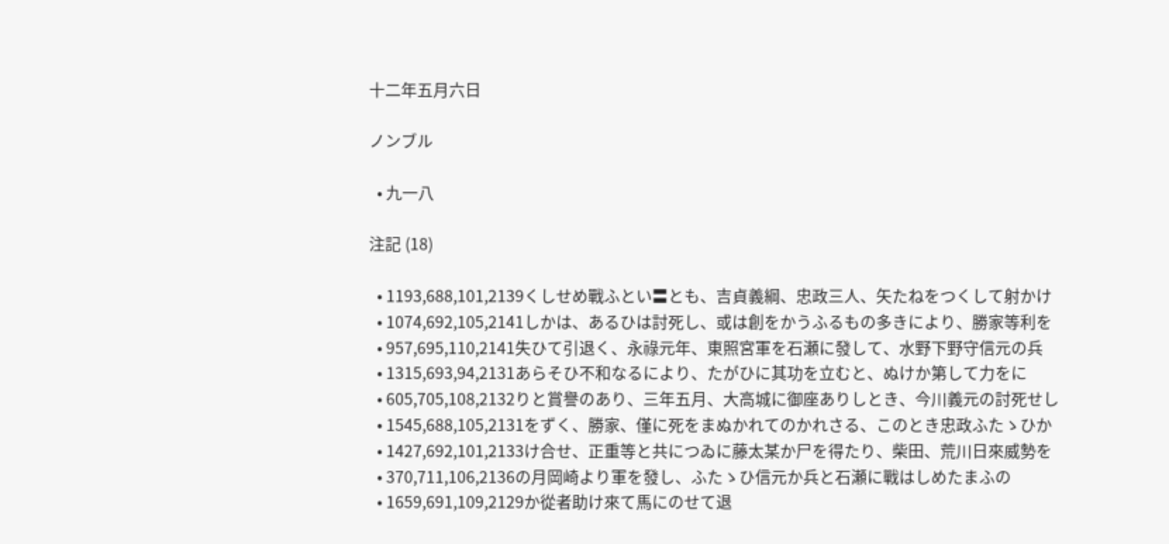十二年五月六日

ノンブル

  • 九一八

注記 (18)

  • 1193,688,101,2139くしせめ戰ふとい〓とも、吉貞義綱、忠政三人、矢たねをつくして射かけ
  • 1074,692,105,2141しかは、あるひは討死し、或は創をかうふるもの多きにより、勝家等利を
  • 957,695,110,2141失ひて引退く、永祿元年、東照宮軍を石瀬に發して、水野下野守信元の兵
  • 1315,693,94,2131あらそひ不和なるにより、たがひに其功を立むと、ぬけか第して力をに
  • 605,705,108,2132りと賞譽のあり、三年五月、大高城に御座ありしとき、今川義元の討死せし
  • 1545,688,105,2131をずく、勝家、僅に死をまぬかれてのかれさる、このとき忠政ふたゝひか
  • 1427,692,101,2133け合せ、正重等と共につゐに藤太某か尸を得たり、柴田、荒川日來威勢を
  • 370,711,106,2136の月岡崎より軍を發し、ふたゝひ信元か兵と石瀬に戰はしめたまふの
  • 1659,691,109,2129か從者助け來て馬にのせて退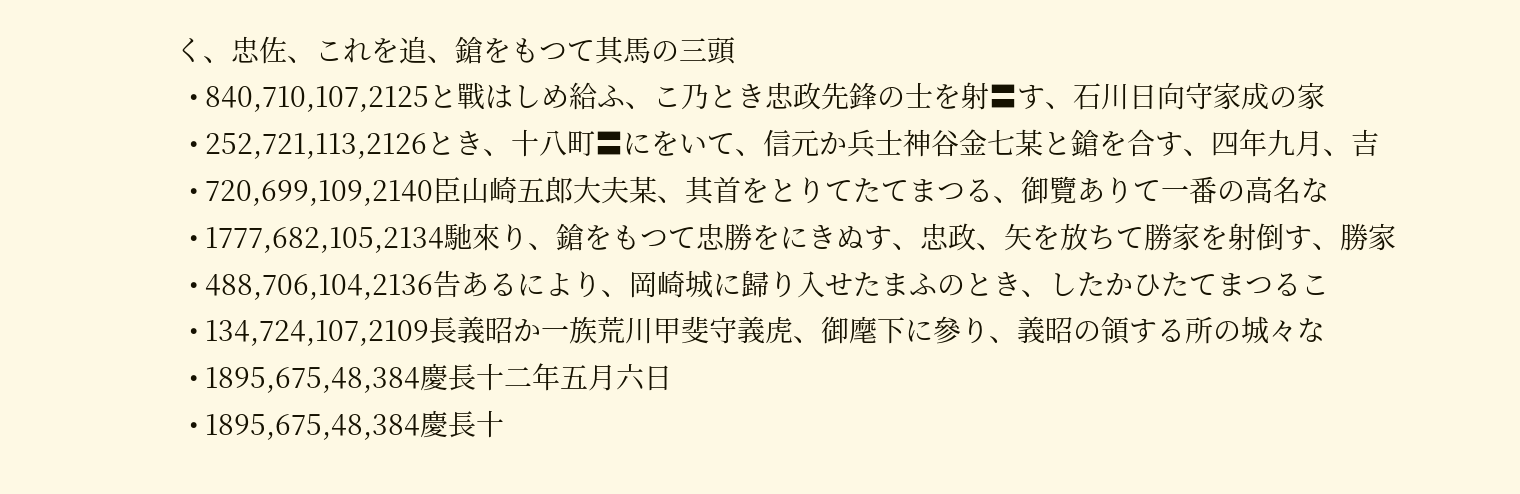く、忠佐、これを追、鎗をもつて其馬の三頭
  • 840,710,107,2125と戰はしめ給ふ、こ乃とき忠政先鋒の士を射〓す、石川日向守家成の家
  • 252,721,113,2126とき、十八町〓にをいて、信元か兵士神谷金七某と鎗を合す、四年九月、吉
  • 720,699,109,2140臣山崎五郎大夫某、其首をとりてたてまつる、御覽ありて一番の高名な
  • 1777,682,105,2134馳來り、鎗をもつて忠勝をにきぬす、忠政、矢を放ちて勝家を射倒す、勝家
  • 488,706,104,2136告あるにより、岡崎城に歸り入せたまふのとき、したかひたてまつるこ
  • 134,724,107,2109長義昭か一族荒川甲斐守義虎、御麾下に參り、義昭の領する所の城々な
  • 1895,675,48,384慶長十二年五月六日
  • 1895,675,48,384慶長十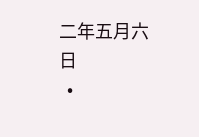二年五月六日
  •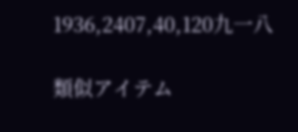1936,2407,40,120九一八

類似アイテム